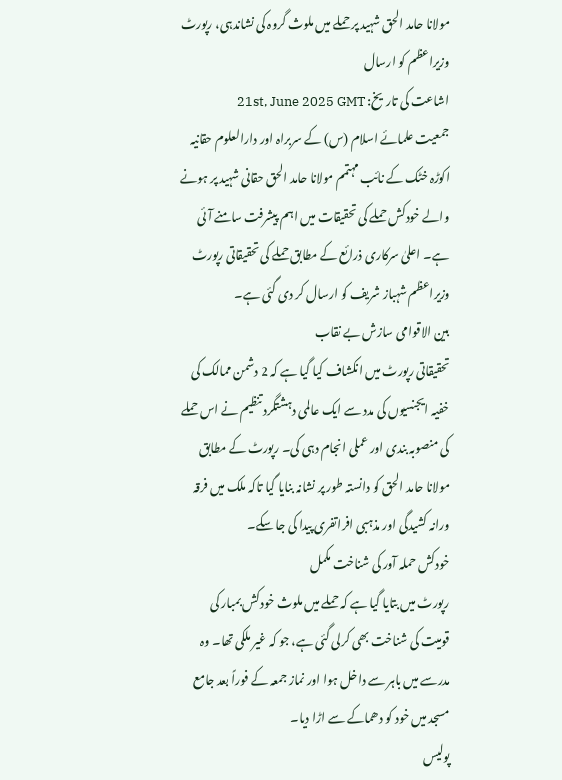مولانا حامد الحق شہید پر حملے میں ملوث گروہ کی نشاندہی، رپورٹ وزیراعظم کو ارسال
اشاعت کی تاریخ: 21st, June 2025 GMT
جمعیت علمائے اسلام (س) کے سربراہ اور دارالعلوم حقانیہ اکوڑہ خٹک کے نائب مہتمم مولانا حامد الحق حقانی شہید پر ہونے والے خودکش حملے کی تحقیقات میں اہم پیشرفت سامنے آئی ہے۔ اعلیٰ سرکاری ذرائع کے مطابق حملے کی تحقیقاتی رپورٹ وزیراعظم شہباز شریف کو ارسال کر دی گئی ہے۔
بین الاقوامی سازش بے نقاب
تحقیقاتی رپورٹ میں انکشاف کیا گیا ہے کہ 2 دشمن ممالک کی خفیہ ایجنسیوں کی مدد سے ایک عالمی دہشتگرد تنظیم نے اس حملے کی منصوبہ بندی اور عملی انجام دہی کی۔ رپورٹ کے مطابق مولانا حامد الحق کو دانستہ طور پر نشانہ بنایا گیا تاکہ ملک میں فرقہ ورانہ کشیدگی اور مذہبی افراتفری پیدا کی جا سکے۔
خودکش حملہ آور کی شناخت مکمل
رپورٹ میں بتایا گیا ہے کہ حملے میں ملوث خودکش بمبار کی قومیت کی شناخت بھی کرلی گئی ہے، جو کہ غیر ملکی تھا۔ وہ مدرسے میں باہر سے داخل ہوا اور نماز جمعہ کے فوراً بعد جامع مسجد میں خود کو دھماکے سے اڑا دیا۔
پولیس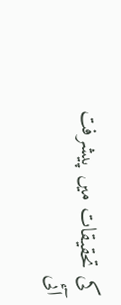کی تحقیقات میں پیشرفت
آئی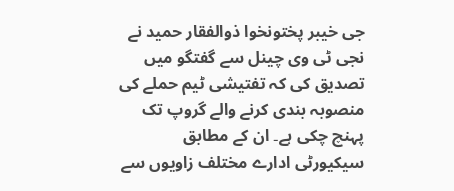جی خیبر پختونخوا ذوالفقار حمید نے نجی ٹی وی چینل سے گفتگو میں تصدیق کی کہ تفتیشی ٹیم حملے کی منصوبہ بندی کرنے والے گروپ تک پہنچ چکی ہے۔ ان کے مطابق سیکیورٹی ادارے مختلف زاویوں سے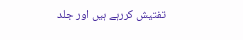تفتیش کررہے ہیں اور جلد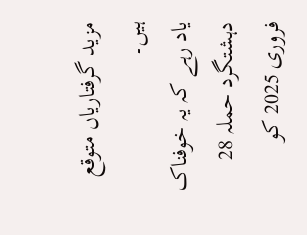مزید گرفتاریاں متوقع ہیں۔
یاد رہے کہ یہ خوفناک دہشتگرد حملہ 28 فروری 2025 کو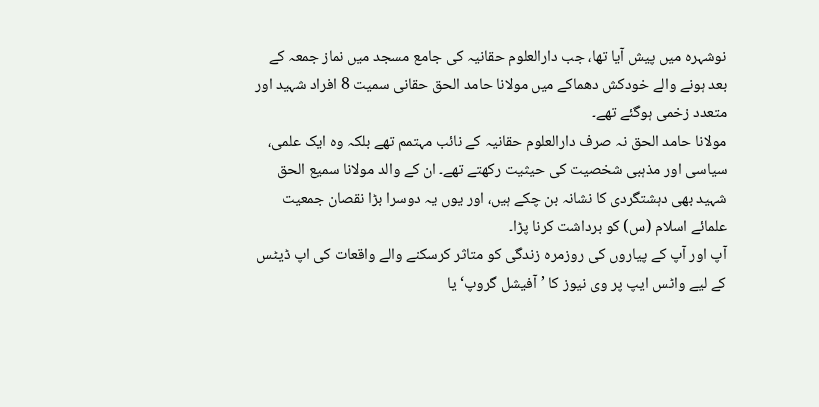نوشہرہ میں پیش آیا تھا، جب دارالعلوم حقانیہ کی جامع مسجد میں نماز جمعہ کے بعد ہونے والے خودکش دھماکے میں مولانا حامد الحق حقانی سمیت 8 افراد شہید اور متعدد زخمی ہوگئے تھے۔
مولانا حامد الحق نہ صرف دارالعلوم حقانیہ کے نائب مہتمم تھے بلکہ وہ ایک علمی، سیاسی اور مذہبی شخصیت کی حیثیت رکھتے تھے۔ ان کے والد مولانا سمیع الحق شہید بھی دہشتگردی کا نشانہ بن چکے ہیں، اور یوں یہ دوسرا بڑا نقصان جمعیت علمائے اسلام (س) کو برداشت کرنا پڑا۔
آپ اور آپ کے پیاروں کی روزمرہ زندگی کو متاثر کرسکنے والے واقعات کی اپ ڈیٹس کے لیے واٹس ایپ پر وی نیوز کا ’آفیشل گروپ‘ یا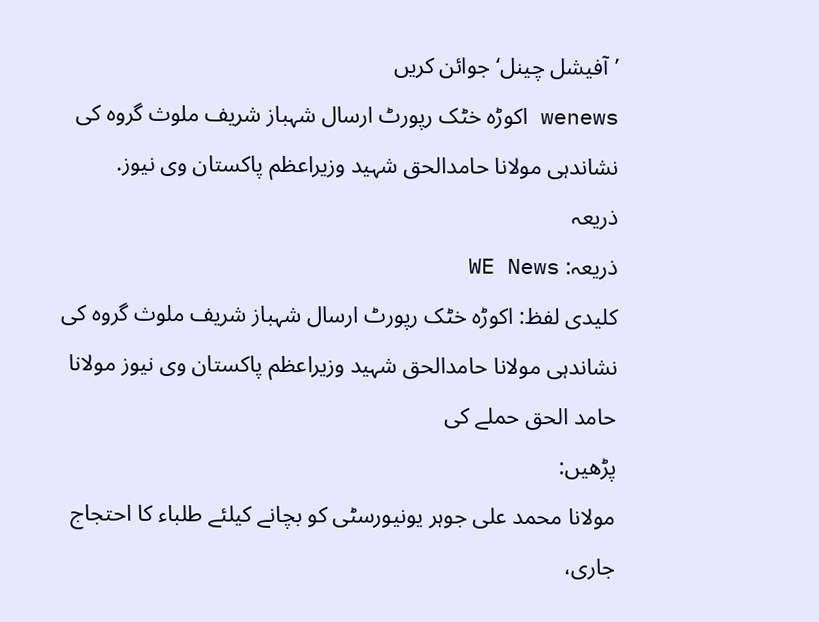’آفیشل چینل‘ جوائن کریں
wenews اکوڑہ خٹک رپورٹ ارسال شہباز شریف ملوث گروہ کی نشاندہی مولانا حامدالحق شہید وزیراعظم پاکستان وی نیوز.
ذریعہ
ذریعہ: WE News
کلیدی لفظ: اکوڑہ خٹک رپورٹ ارسال شہباز شریف ملوث گروہ کی نشاندہی مولانا حامدالحق شہید وزیراعظم پاکستان وی نیوز مولانا حامد الحق حملے کی
پڑھیں:
مولانا محمد علی جوہر یونیورسٹی کو بچانے کیلئے طلباء کا احتجاج جاری،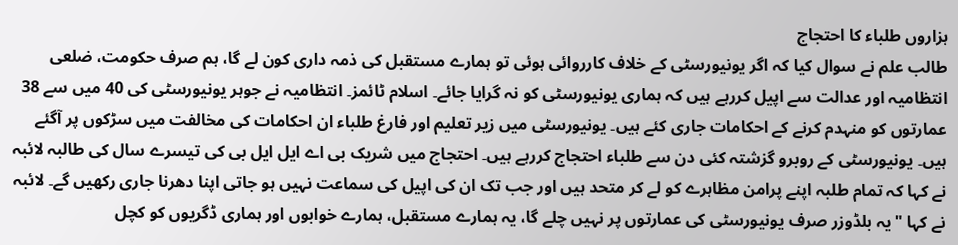ہزاروں طلباء کا احتجاج
طالب علم نے سوال کیا کہ اگر یونیورسٹی کے خلاف کارروائی ہوئی تو ہمارے مستقبل کی ذمہ داری کون لے گا، ہم صرف حکومت، ضلعی انتظامیہ اور عدالت سے اپیل کررہے ہیں کہ ہماری یونیورسٹی کو نہ گرایا جائے۔ اسلام ٹائمز۔ انتظامیہ نے جوہر یونیورسٹی کی 40 میں سے 38 عمارتوں کو منہدم کرنے کے احکامات جاری کئے ہیں۔ یونیورسٹی میں زیر تعلیم اور فارغ طلباء ان احکامات کی مخالفت میں سڑکوں پر آگئے ہیں۔ یونیورسٹی کے روبرو گزشتہ کئی دن سے طلباء احتجاج کررہے ہیں۔ احتجاج میں شریک بی اے ایل ایل بی کی تیسرے سال کی طالبہ لائبہ نے کہا کہ تمام طلبہ اپنے پرامن مظاہرے کو لے کر متحد ہیں اور جب تک ان کی اپیل کی سماعت نہیں ہو جاتی اپنا دھرنا جاری رکھیں گے۔ لائبہ نے کہا "یہ بلڈوزر صرف یونیورسٹی کی عمارتوں پر نہیں چلے گا، یہ ہمارے مستقبل، ہمارے خوابوں اور ہماری ڈگریوں کو کچل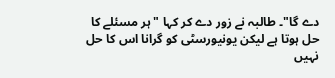دے گا"۔ طالبہ نے زور دے کر کہا "ہر مسئلے کا حل ہوتا ہے لیکن یونیورسٹی کو گرانا اس کا حل نہیں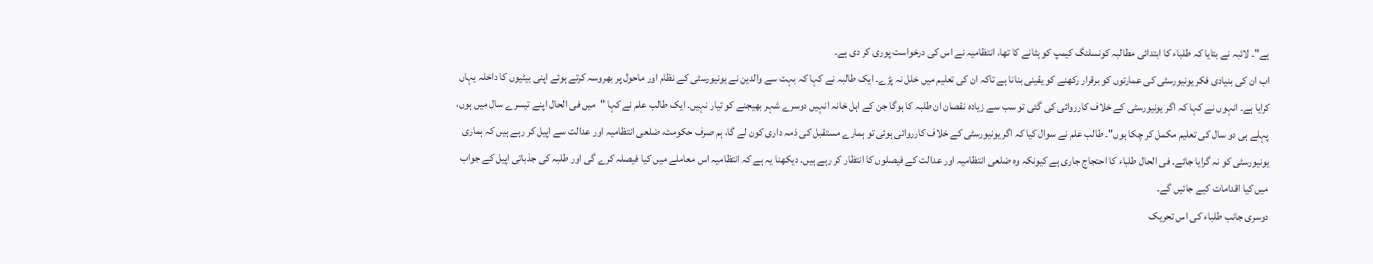ہے"۔ لائبہ نے بتایا کہ طلباء کا ابتدائی مطالبہ کونسلنگ کیمپ کو ہٹانے کا تھا، انتظامیہ نے اس کی درخواست پوری کر دی ہے۔
اب ان کی بنیادی فکر یونیورسٹی کی عمارتوں کو برقرار رکھنے کو یقینی بنانا ہے تاکہ ان کی تعلیم میں خلل نہ پڑے۔ ایک طالبہ نے کہا کہ بہت سے والدین نے یونیورسٹی کے نظام اور ماحول پر بھروسہ کرتے ہوئے اپنی بیٹیوں کا داخلہ یہاں کرایا ہے۔ انہوں نے کہا کہ اگر یونیورسٹی کے خلاف کارروائی کی گئی تو سب سے زیادہ نقصان ان طلبہ کا ہوگا جن کے اہل خانہ انہیں دوسرے شہر بھیجنے کو تیار نہیں۔ ایک طالب علم نے کہا "میں فی الحال اپنے تیسرے سال میں ہوں، پہلے ہی دو سال کی تعلیم مکمل کر چکا ہوں"۔ طالب علم نے سوال کیا کہ اگر یونیورسٹی کے خلاف کارروائی ہوئی تو ہمارے مستقبل کی ذمہ داری کون لے گا، ہم صرف حکومت، ضلعی انتظامیہ اور عدالت سے اپیل کر رہے ہیں کہ ہماری یونیورسٹی کو نہ گرایا جائے۔ فی الحال طلباء کا احتجاج جاری ہے کیونکہ وہ ضلعی انتظامیہ اور عدالت کے فیصلوں کا انتظار کر رہے ہیں۔ دیکھنا یہ ہے کہ انتظامیہ اس معاملے میں کیا فیصلہ کرے گی اور طلبہ کی جذباتی اپیل کے جواب میں کیا اقدامات کیے جائیں گے۔
دوسری جانب طلباء کی اس تحریک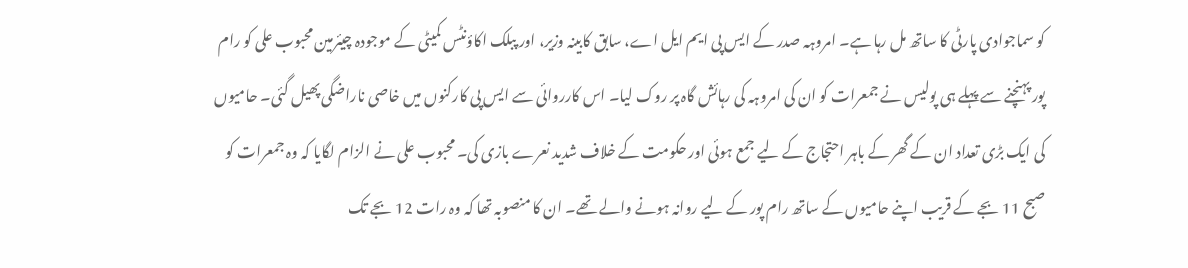کو سماجوادی پارٹی کا ساتھ مل رہا ہے۔ امروہہ صدر کے ایس پی ایم ایل اے، سابق کابینہ وزیر، اور پبلک اکاؤنٹس کمیٹی کے موجودہ چیئرمین محبوب علی کو رام پور پہنچنے سے پہلے ہی پولیس نے جمعرات کو ان کی امروہہ کی رہائش گاہ پر روک لیا۔ اس کارروائی سے ایس پی کارکنوں میں خاصی ناراضگی پھیل گئی۔ حامیوں کی ایک بڑی تعداد ان کے گھر کے باہر احتجاج کے لیے جمع ہوئی اور حکومت کے خلاف شدید نعرے بازی کی۔ محبوب علی نے الزام لگایا کہ وہ جمعرات کو صبح 11 بجے کے قریب اپنے حامیوں کے ساتھ رام پور کے لیے روانہ ہونے والے تھے۔ ان کا منصوبہ تھا کہ وہ رات 12 بجے تک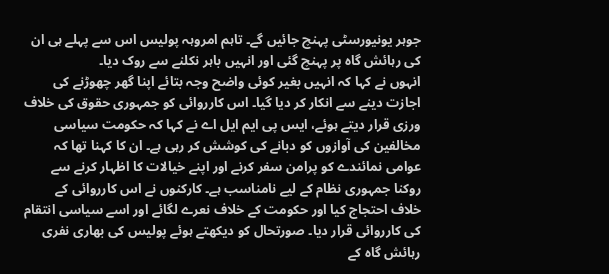جوہر یونیورسٹی پہنچ جائیں گے۔ تاہم امروہہ پولیس اس سے پہلے ہی ان کی رہائش گاہ پر پہنچ گئی اور انہیں باہر نکلنے سے روک دیا۔
انہوں نے کہا کہ انہیں بغیر کوئی واضح وجہ بتائے اپنا گھر چھوڑنے کی اجازت دینے سے انکار کر دیا گیا۔ اس کارروائی کو جمہوری حقوق کی خلاف ورزی قرار دیتے ہوئے، ایس پی ایم ایل اے نے کہا کہ حکومت سیاسی مخالفین کی آوازوں کو دبانے کی کوشش کر رہی ہے۔ ان کا کہنا تھا کہ عوامی نمائندے کو پرامن سفر کرنے اور اپنے خیالات کا اظہار کرنے سے روکنا جمہوری نظام کے لیے نامناسب ہے۔ کارکنوں نے اس کارروائی کے خلاف احتجاج کیا اور حکومت کے خلاف نعرے لگائے اور اسے سیاسی انتقام کی کارروائی قرار دیا۔ صورتحال کو دیکھتے ہوئے پولیس کی بھاری نفری رہائش گاہ کے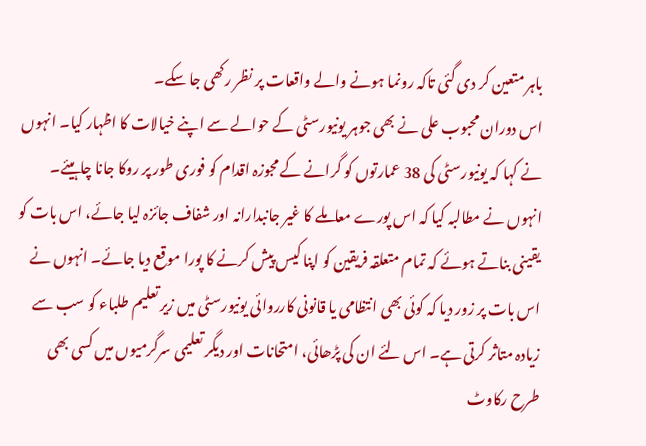باہر متعین کر دی گئی تاکہ رونما ہونے والے واقعات پر نظر رکھی جا سکے۔
اس دوران محبوب علی نے بھی جوہر یونیورسٹی کے حوالے سے اپنے خیالات کا اظہار کیا۔ انہوں نے کہا کہ یونیورسٹی کی 38 عمارتوں کو گرانے کے مجوزہ اقدام کو فوری طور پر روکا جانا چاہیئے۔ انہوں نے مطالبہ کیا کہ اس پورے معاملے کا غیر جانبدارانہ اور شفاف جائزہ لیا جائے، اس بات کو یقینی بناتے ہوئے کہ تمام متعلقہ فریقین کو اپنا کیس پیش کرنے کا پورا موقع دیا جائے۔ انہوں نے اس بات پر زور دیا کہ کوئی بھی انتظامی یا قانونی کارروائی یونیورسٹی میں زیر تعلیم طلباء کو سب سے زیادہ متاثر کرتی ہے۔ اس لئے ان کی پڑھائی، امتحانات اور دیگر تعلیمی سرگرمیوں میں کسی بھی طرح رکاوٹ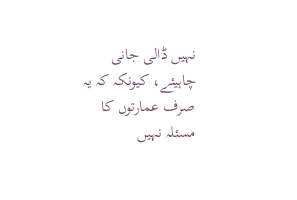نہیں ڈالی جانی چاہیئے، کیونکہ کہ یہ صرف عمارتوں کا مسئلہ نہیں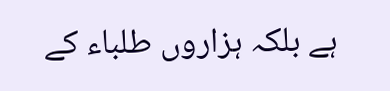ہے بلکہ ہزاروں طلباء کے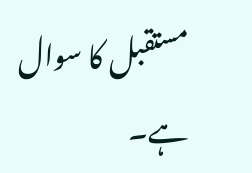مستقبل کا سوال ہے۔